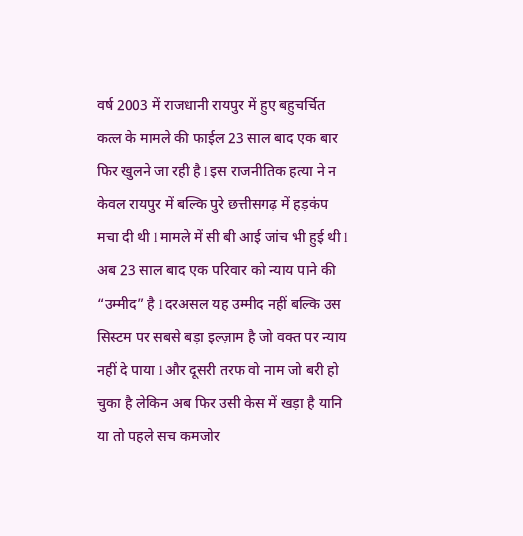वर्ष 2003 में राजधानी रायपुर में हुए बहुचर्चित कत्ल के मामले की फाईल 23 साल बाद एक बार फिर खुलने जा रही है l इस राजनीतिक हत्या ने न केवल रायपुर में बल्कि पुरे छत्तीसगढ़ में हड़कंप मचा दी थी l मामले में सी बी आई जांच भी हुई थी l अब 23 साल बाद एक परिवार को न्याय पाने की “उम्मीद” है l दरअसल यह उम्मीद नहीं बल्कि उस सिस्टम पर सबसे बड़ा इल्ज़ाम है जो वक्त पर न्याय नहीं दे पाया l और दूसरी तरफ वो नाम जो बरी हो चुका है लेकिन अब फिर उसी केस में खड़ा है यानि या तो पहले सच कमजोर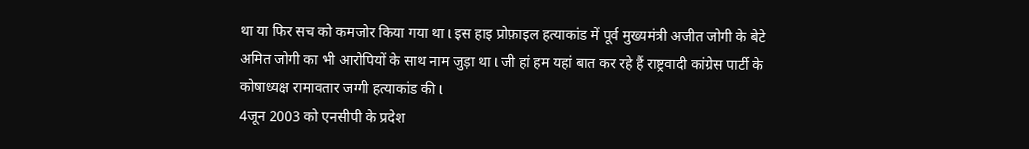था या फिर सच को कमजोर किया गया था l इस हाइ प्रोफ़ाइल हत्याकांड में पूर्व मुख्यमंत्री अजीत जोगी के बेटे अमित जोगी का भी आरोपियों के साथ नाम जुड़ा था l जी हां हम यहां बात कर रहे हैं राष्ट्रवादी कांग्रेस पार्टी के कोषाध्यक्ष रामावतार जग्गी हत्याकांड की l
4जून 2003 को एनसीपी के प्रदेश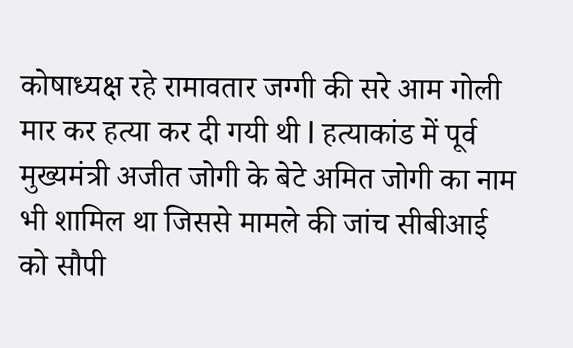कोषाध्यक्ष रहे रामावतार जग्गी की सरे आम गोली मार कर हत्या कर दी गयी थी l हत्याकांड में पूर्व मुख्यमंत्री अजीत जोगी के बेटे अमित जोगी का नाम भी शामिल था जिससे मामले की जांच सीबीआई को सौपी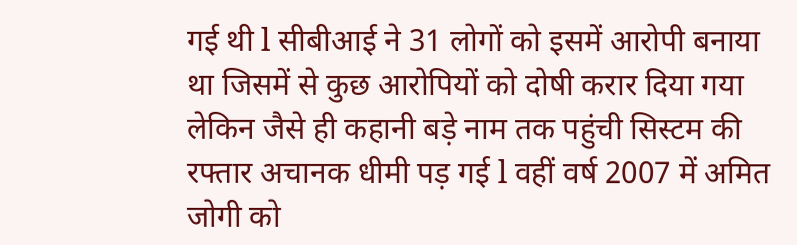गई थी l सीबीआई ने 31 लोगों को इसमें आरोपी बनाया था जिसमें से कुछ आरोपियों को दोषी करार दिया गया लेकिन जैसे ही कहानी बड़े नाम तक पहुंची सिस्टम की रफ्तार अचानक धीमी पड़ गई l वहीं वर्ष 2007 में अमित जोगी को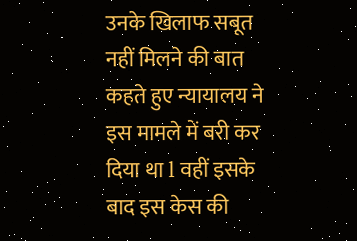उनके खिलाफ सबूत नहीं मिलने की बात कहते हुए न्यायालय ने इस मामले में बरी कर दिया था l वहीं इसके बाद इस केस की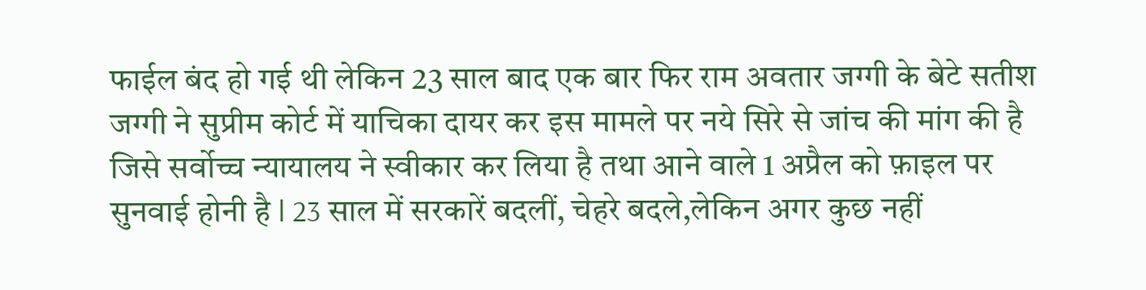फाईल बंद हो गई थी लेकिन 23 साल बाद एक बार फिर राम अवतार जग्गी के बेटे सतीश जग्गी ने सुप्रीम कोर्ट में याचिका दायर कर इस मामले पर नये सिरे से जांच की मांग की है जिसे सर्वोच्च न्यायालय ने स्वीकार कर लिया है तथा आने वाले 1 अप्रैल को फ़ाइल पर सुनवाई होनी है l 23 साल में सरकारें बदलीं, चेहरे बदले,लेकिन अगर कुछ नहीं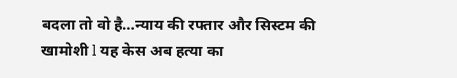बदला तो वो है…न्याय की रफ्तार और सिस्टम की खामोशी l यह केस अब हत्या का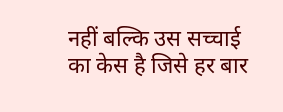नहीं बल्कि उस सच्चाई का केस है जिसे हर बार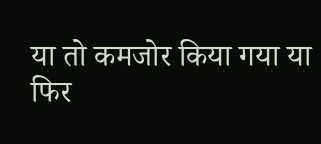या तो कमजोर किया गया या फिर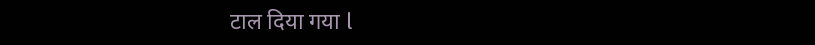टाल दिया गया l